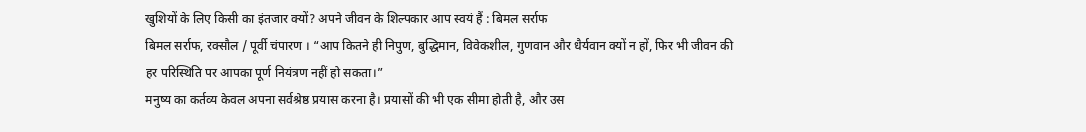खुशियों के लिए किसी का इंतजार क्यों? अपने जीवन के शिल्पकार आप स्वयं हैं : बिमल सर्राफ
बिमल सर्राफ, रक्सौल / पूर्वी चंपारण । “आप कितने ही निपुण, बुद्धिमान, विवेकशील, गुणवान और धैर्यवान क्यों न हों, फिर भी जीवन की हर परिस्थिति पर आपका पूर्ण नियंत्रण नहीं हो सकता।”
मनुष्य का कर्तव्य केवल अपना सर्वश्रेष्ठ प्रयास करना है। प्रयासों की भी एक सीमा होती है, और उस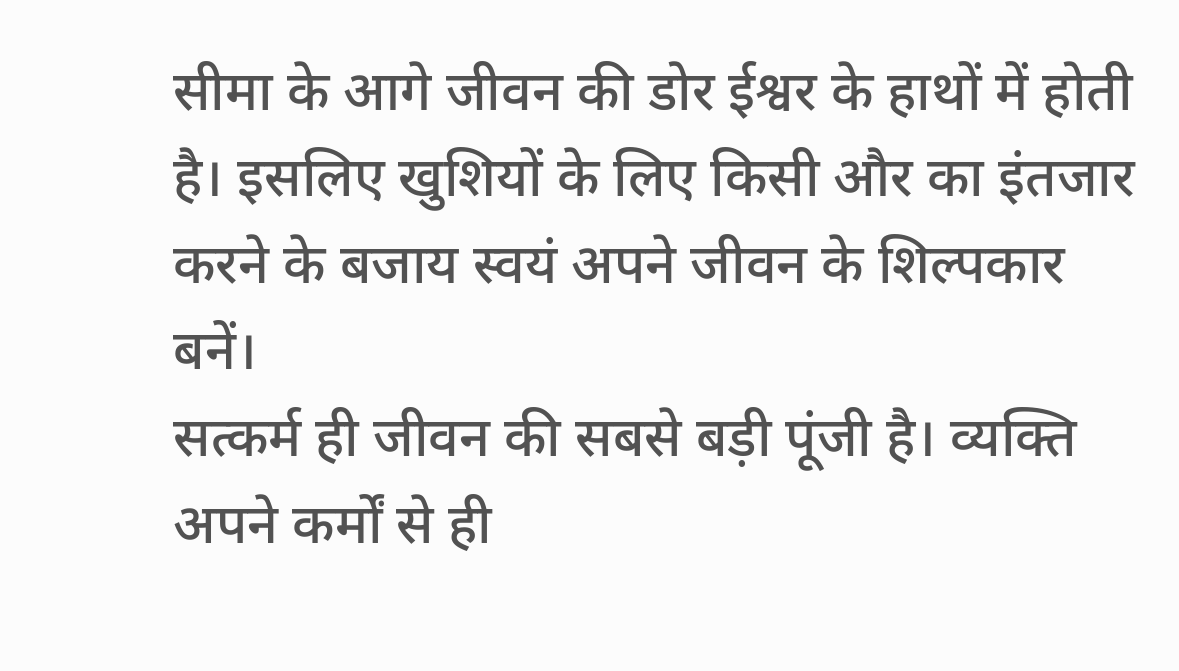सीमा के आगे जीवन की डोर ईश्वर के हाथों में होती है। इसलिए खुशियों के लिए किसी और का इंतजार करने के बजाय स्वयं अपने जीवन के शिल्पकार बनें।
सत्कर्म ही जीवन की सबसे बड़ी पूंजी है। व्यक्ति अपने कर्मों से ही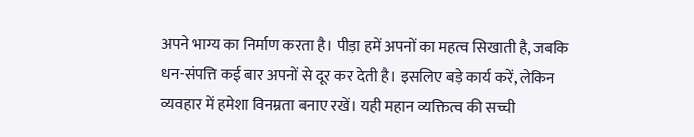अपने भाग्य का निर्माण करता है। पीड़ा हमें अपनों का महत्व सिखाती है, जबकि धन-संपत्ति कई बार अपनों से दूर कर देती है। इसलिए बड़े कार्य करें, लेकिन व्यवहार में हमेशा विनम्रता बनाए रखें। यही महान व्यक्तित्व की सच्ची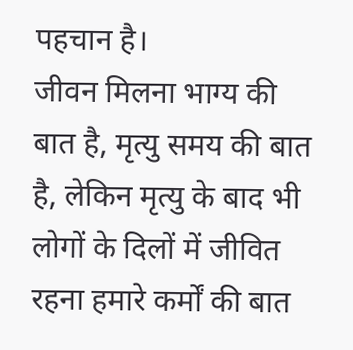पहचान है।
जीवन मिलना भाग्य की बात है, मृत्यु समय की बात है, लेकिन मृत्यु के बाद भी लोगों के दिलों में जीवित रहना हमारे कर्मों की बात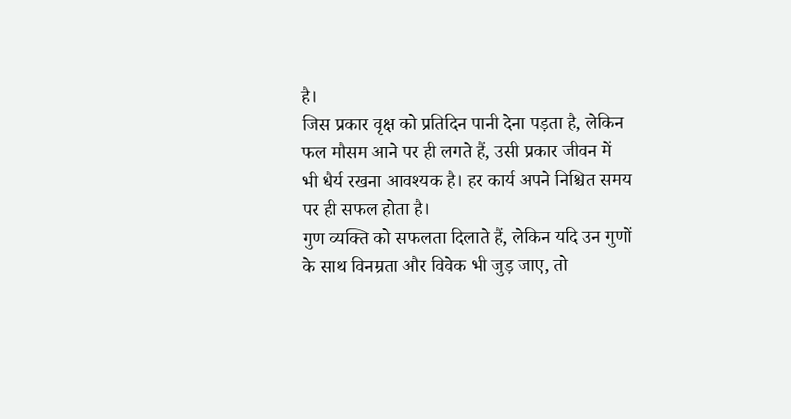है।
जिस प्रकार वृक्ष को प्रतिदिन पानी देना पड़ता है, लेकिन फल मौसम आने पर ही लगते हैं, उसी प्रकार जीवन में भी धैर्य रखना आवश्यक है। हर कार्य अपने निश्चित समय पर ही सफल होता है।
गुण व्यक्ति को सफलता दिलाते हैं, लेकिन यदि उन गुणों के साथ विनम्रता और विवेक भी जुड़ जाए, तो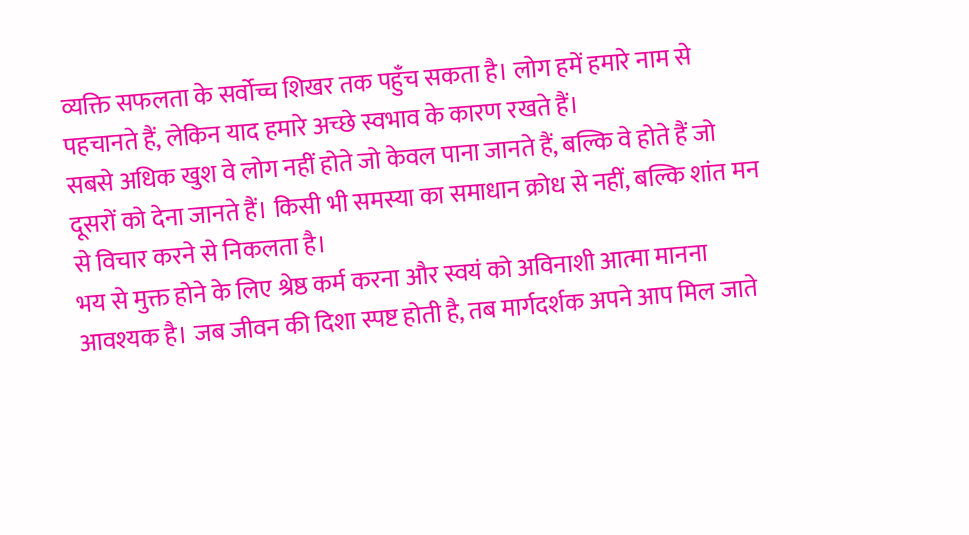व्यक्ति सफलता के सर्वोच्च शिखर तक पहुँच सकता है। लोग हमें हमारे नाम से पहचानते हैं, लेकिन याद हमारे अच्छे स्वभाव के कारण रखते हैं।
सबसे अधिक खुश वे लोग नहीं होते जो केवल पाना जानते हैं, बल्कि वे होते हैं जो दूसरों को देना जानते हैं। किसी भी समस्या का समाधान क्रोध से नहीं, बल्कि शांत मन से विचार करने से निकलता है।
भय से मुक्त होने के लिए श्रेष्ठ कर्म करना और स्वयं को अविनाशी आत्मा मानना आवश्यक है। जब जीवन की दिशा स्पष्ट होती है, तब मार्गदर्शक अपने आप मिल जाते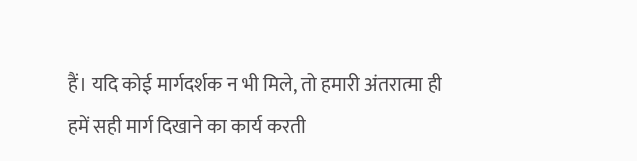हैं। यदि कोई मार्गदर्शक न भी मिले, तो हमारी अंतरात्मा ही हमें सही मार्ग दिखाने का कार्य करती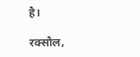है।

रक्सौल,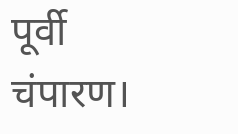पूर्वी चंपारण।